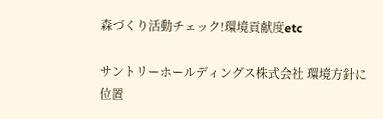森づくり活動チェック!環境貢献度etc

サントリーホールディングス株式会社 環境方針に位置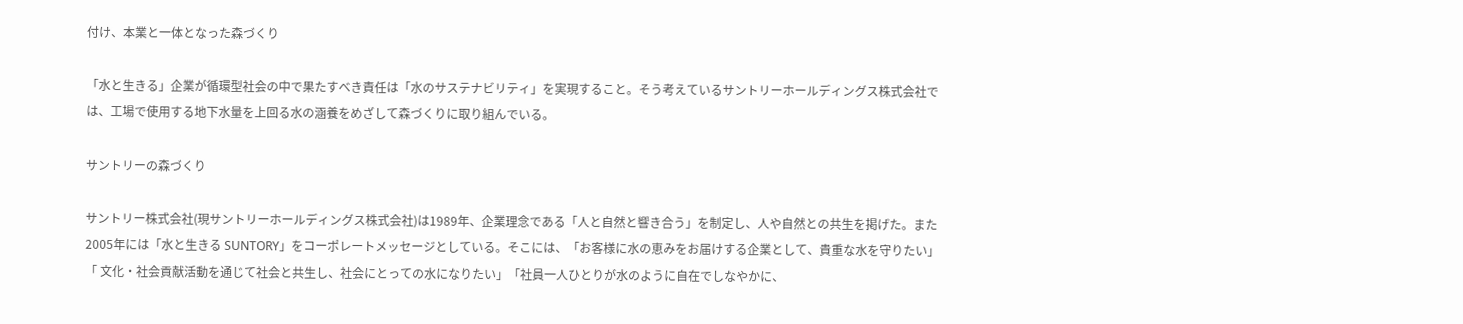付け、本業と一体となった森づくり

「水と生きる」企業が循環型社会の中で果たすべき責任は「水のサステナビリティ」を実現すること。そう考えているサントリーホールディングス株式会社では、工場で使用する地下水量を上回る水の涵養をめざして森づくりに取り組んでいる。

サントリーの森づくり

サントリー株式会社(現サントリーホールディングス株式会社)は1989年、企業理念である「人と自然と響き合う」を制定し、人や自然との共生を掲げた。また2005年には「水と生きる SUNTORY」をコーポレートメッセージとしている。そこには、「お客様に水の恵みをお届けする企業として、貴重な水を守りたい」「 文化・社会貢献活動を通じて社会と共生し、社会にとっての水になりたい」「社員一人ひとりが水のように自在でしなやかに、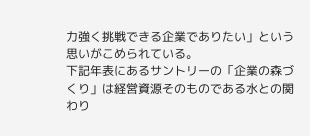力強く挑戦できる企業でありたい」という思いがこめられている。
下記年表にあるサントリーの「企業の森づくり」は経営資源そのものである水との関わり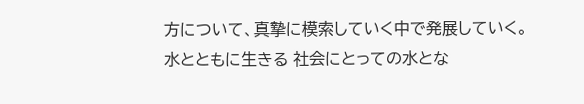方について、真摯に模索していく中で発展していく。
水とともに生きる 社会にとっての水とな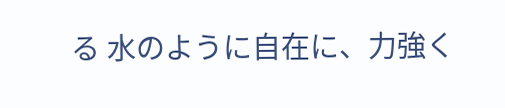る 水のように自在に、力強く